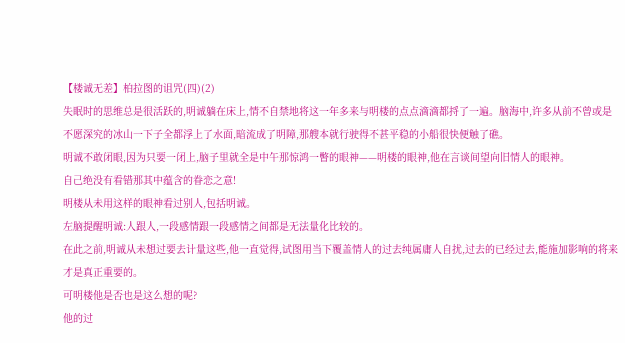【楼诚无差】柏拉图的诅咒(四)(2)
失眠时的思维总是很活跃的,明诚躺在床上,情不自禁地将这一年多来与明楼的点点滴滴都捋了一遍。脑海中,许多从前不曾或是不愿深究的冰山一下子全都浮上了水面,暗流成了明障,那艘本就行驶得不甚平稳的小船很快便触了礁。
明诚不敢闭眼,因为只要一闭上,脑子里就全是中午那惊鸿一瞥的眼神——明楼的眼神,他在言谈间望向旧情人的眼神。
自己绝没有看错那其中蕴含的眷恋之意!
明楼从未用这样的眼神看过别人,包括明诚。
左脑提醒明诚:人跟人,一段感情跟一段感情之间都是无法量化比较的。
在此之前,明诚从未想过要去计量这些,他一直觉得,试图用当下覆盖情人的过去纯属庸人自扰,过去的已经过去,能施加影响的将来才是真正重要的。
可明楼他是否也是这么想的呢?
他的过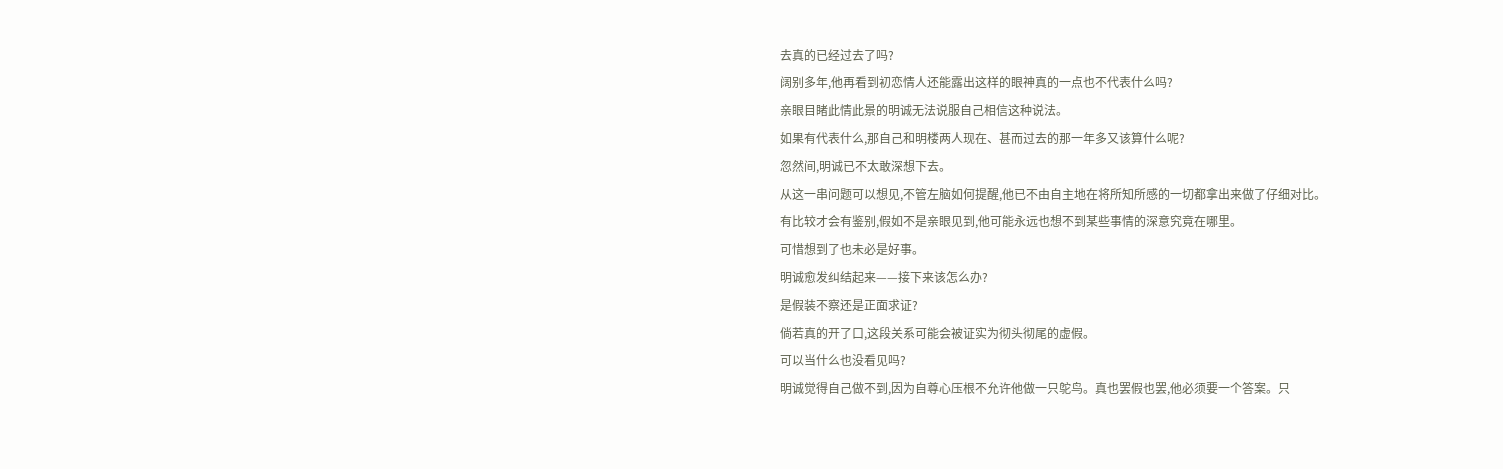去真的已经过去了吗?
阔别多年,他再看到初恋情人还能露出这样的眼神真的一点也不代表什么吗?
亲眼目睹此情此景的明诚无法说服自己相信这种说法。
如果有代表什么,那自己和明楼两人现在、甚而过去的那一年多又该算什么呢?
忽然间,明诚已不太敢深想下去。
从这一串问题可以想见,不管左脑如何提醒,他已不由自主地在将所知所感的一切都拿出来做了仔细对比。
有比较才会有鉴别,假如不是亲眼见到,他可能永远也想不到某些事情的深意究竟在哪里。
可惜想到了也未必是好事。
明诚愈发纠结起来——接下来该怎么办?
是假装不察还是正面求证?
倘若真的开了口,这段关系可能会被证实为彻头彻尾的虚假。
可以当什么也没看见吗?
明诚觉得自己做不到,因为自尊心压根不允许他做一只鸵鸟。真也罢假也罢,他必须要一个答案。只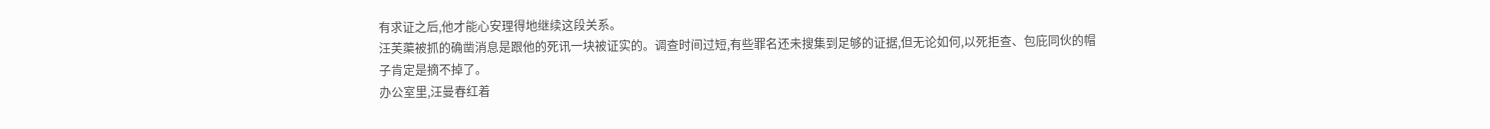有求证之后,他才能心安理得地继续这段关系。
汪芙蕖被抓的确凿消息是跟他的死讯一块被证实的。调查时间过短,有些罪名还未搜集到足够的证据,但无论如何,以死拒查、包庇同伙的帽子肯定是摘不掉了。
办公室里,汪曼春红着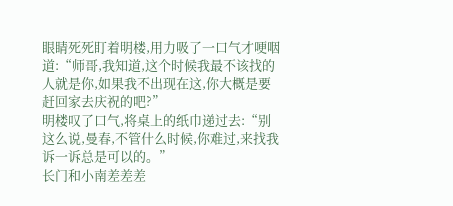眼睛死死盯着明楼,用力吸了一口气才哽咽道:“师哥,我知道,这个时候我最不该找的人就是你,如果我不出现在这,你大概是要赶回家去庆祝的吧?”
明楼叹了口气,将桌上的纸巾递过去:“别这么说,曼春,不管什么时候,你难过,来找我诉一诉总是可以的。”
长门和小南差差差